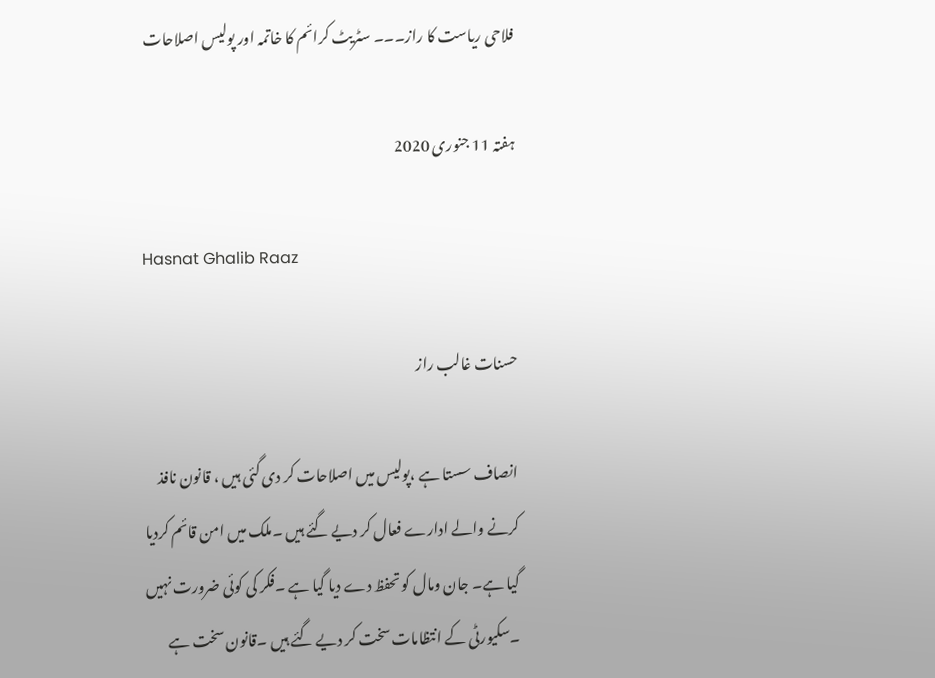فلاحی ریاست کا راز۔۔۔ سٹریٹ کرائم کا خاتمہ اور پولیس اصلاحات

ہفتہ 11 جنوری 2020

Hasnat Ghalib Raaz

حسنات غالب راز

انصاف سستا ہے ،پولیس میں اصلاحات کر دی گئی ہیں ، قانون نافذ کرنے والے ادارے فعال کر دیے گئے ہیں ۔ملک میں امن قائم کردیا گیا ہے۔ جان ومال کو تحفظ دے دیا گیا ہے ۔فکر کی کوئی ضرورت نہیں ۔سکیورٹی کے انتظامات سخت کر دیے گئے ہیں ۔قانون سخت ہے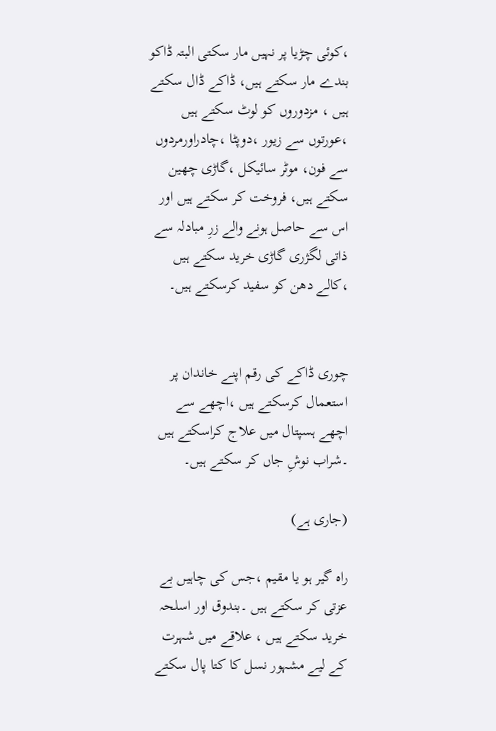،کوئی چڑیا پر نہیں مار سکتی البتہ ڈاکو بندے مار سکتے ہیں، ڈاکے ڈال سکتے ہیں ، مزدوروں کو لوٹ سکتے ہیں ،عورتوں سے زیور ،دوپٹا ،چادراورمردوں سے فون، موٹر سائیکل ،گاڑی چھین سکتے ہیں، فروخت کر سکتے ہیں اور اس سے حاصل ہونے والے زرِ مبادلہ سے ذاتی لگژری گاڑی خرید سکتے ہیں ،کالے دھن کو سفید کرسکتے ہیں۔


چوری ڈاکے کی رقم اپنے خاندان پر استعمال کرسکتے ہیں ،اچھے سے اچھے ہسپتال میں علاج کراسکتے ہیں ۔شراب نوشِ جاں کر سکتے ہیں۔

(جاری ہے)

راہ گیر ہو یا مقیم ،جس کی چاہیں بے عزتی کر سکتے ہیں ۔بندوق اور اسلحہ خرید سکتے ہیں ، علاقے میں شہرت کے لیے مشہور نسل کا کتا پال سکتے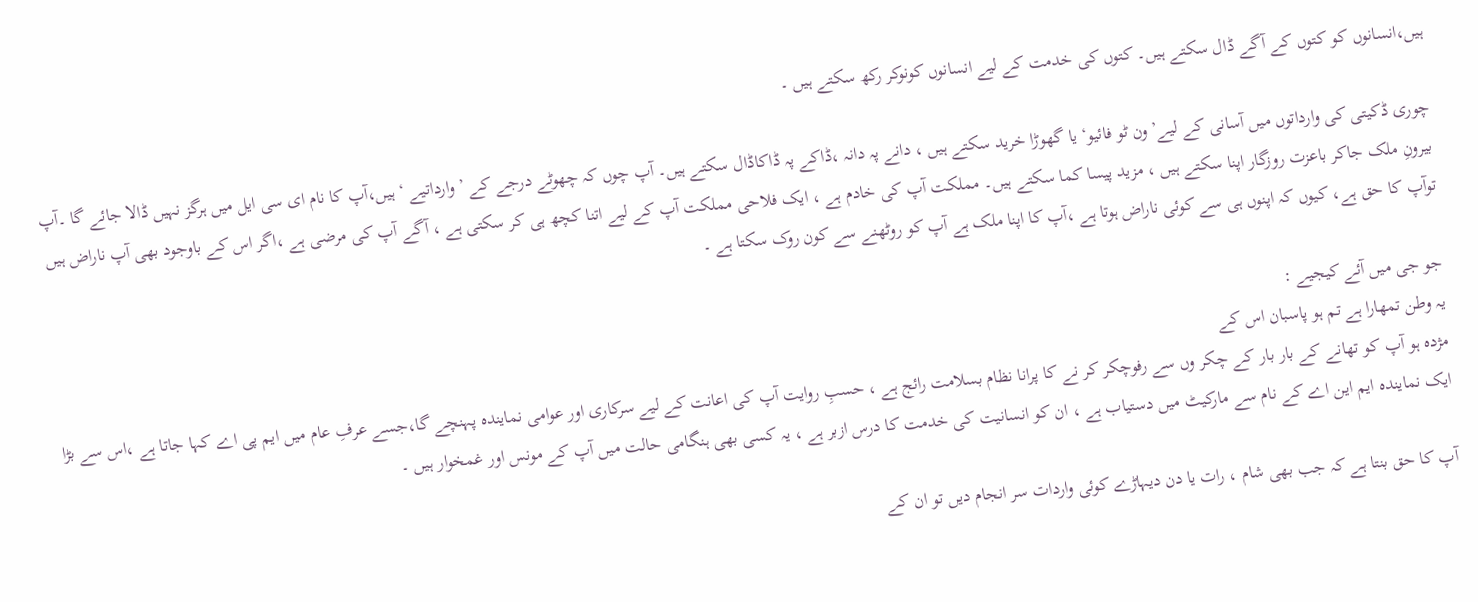ہیں،انسانوں کو کتوں کے آگے ڈال سکتے ہیں۔ کتوں کی خدمت کے لیے انسانوں کونوکر رکھ سکتے ہیں ۔

چوری ڈکیتی کی وارداتوں میں آسانی کے لیے’ ون ٹو فائیو‘ یا گھوڑا خرید سکتے ہیں ، دانے پہ دانہ ،ڈاکے پہ ڈاکاڈال سکتے ہیں۔ آپ چوں کہ چھوٹے درجے کے ’ وارداتیے ‘ ہیں،آپ کا نام ای سی ایل میں ہرگز نہیں ڈالا جائے گا ۔آپ بیرونِ ملک جاکر باعزت روزگار اپنا سکتے ہیں ، مزید پیسا کما سکتے ہیں۔ مملکت آپ کی خادم ہے ، ایک فلاحی مملکت آپ کے لیے اتنا کچھ ہی کر سکتی ہے ، آگے آپ کی مرضی ہے ،اگر اس کے باوجود بھی آپ ناراض ہیں توآپ کا حق ہے، کیوں کہ اپنوں ہی سے کوئی ناراض ہوتا ہے ،آپ کا اپنا ملک ہے آپ کو روٹھنے سے کون روک سکتا ہے ۔

جو جی میں آئے کیجیے :
یہ وطن تمھارا ہے تم ہو پاسبان اس کے
مژدہ ہو آپ کو تھانے کے بار بار کے چکر وں سے رفوچکر کر نے کا پرانا نظام بسلامت رائج ہے ، حسبِ روایت آپ کی اعانت کے لیے سرکاری اور عوامی نمایندہ پہنچے گا،جسے عرفِ عام میں ایم پی اے کہا جاتا ہے ،اس سے بڑا ایک نمایندہ ایم این اے کے نام سے مارکیٹ میں دستیاب ہے ، ان کو انسانیت کی خدمت کا درس ازبر ہے ، یہ کسی بھی ہنگامی حالت میں آپ کے مونس اور غمخوار ہیں ۔

آپ کا حق بنتا ہے کہ جب بھی شام ، رات یا دن دیہاڑے کوئی واردات سر انجام دیں تو ان کے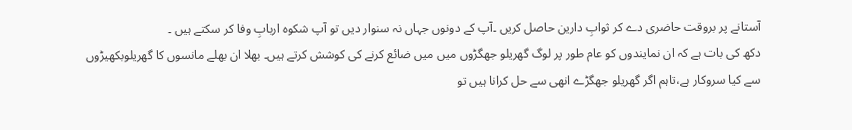آستانے پر بروقت حاضری دے کر ثوابِ دارین حاصل کریں ۔آپ کے دونوں جہاں نہ سنوار دیں تو آپ شکوہ اربابِ وفا کر سکتے ہیں ۔
دکھ کی بات ہے کہ ان نمایندوں کو عام طور پر لوگ گھریلو جھگڑوں میں میں ضائع کرنے کی کوشش کرتے ہیں۔ بھلا ان بھلے مانسوں کا گھریلوبکھیڑوں سے کیا سروکار ہے،تاہم اگر گھریلو جھگڑے انھی سے حل کرانا ہیں تو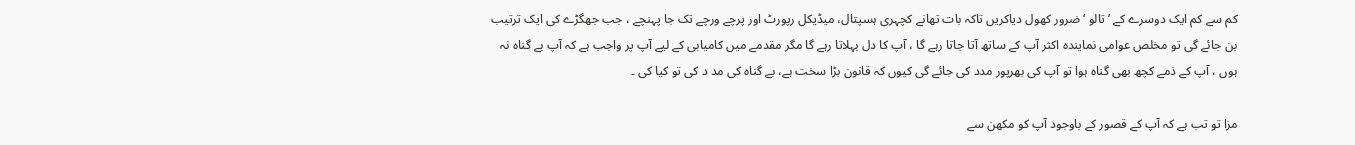کم سے کم ایک دوسرے کے ’ تالو ‘ ضرور کھول دیاکریں تاکہ بات تھانے کچہری ہسپتال، میڈیکل رپورٹ اور پرچے ورچے تک جا پہنچے ، جب جھگڑے کی ایک ترتیب بن جائے گی تو مخلص عوامی نمایندہ اکثر آپ کے ساتھ آتا جاتا رہے گا ، آپ کا دل بہلاتا رہے گا مگر مقدمے میں کامیابی کے لیے آپ پر واجب ہے کہ آپ بے گناہ نہ ہوں ، آپ کے ذمے کچھ بھی گناہ ہوا تو آپ کی بھرپور مدد کی جائے گی کیوں کہ قانون بڑا سخت ہے، بے گناہ کی مد د کی تو کیا کی ۔

مزا تو تب ہے کہ آپ کے قصور کے باوجود آپ کو مکھن سے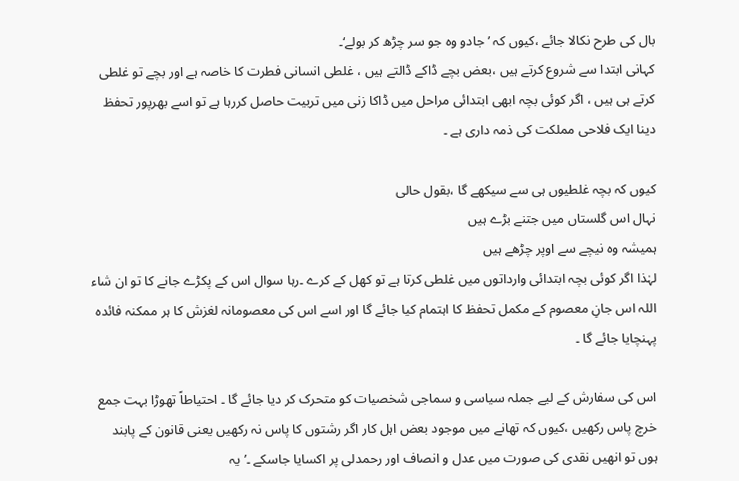بال کی طرح نکالا جائے ،کیوں کہ ’ جادو وہ جو سر چڑھ کر بولے‘۔
کہانی ابتدا سے شروع کرتے ہیں ،بعض بچے ڈاکے ڈالتے ہیں ، غلطی انسانی فطرت کا خاصہ ہے اور بچے تو غلطی کرتے ہی ہیں ، اگر کوئی بچہ ابھی ابتدائی مراحل میں ڈاکا زنی میں تربیت حاصل کررہا ہے تو اسے بھرپور تحفظ دینا ایک فلاحی مملکت کی ذمہ داری ہے ۔

کیوں کہ بچہ غلطیوں ہی سے سیکھے گا ،بقول حالی
نہال اس گلستاں میں جتنے بڑے ہیں
ہمیشہ وہ نیچے سے اوپر چڑھے ہیں
لہٰذا اگر کوئی بچہ ابتدائی وارداتوں میں غلطی کرتا ہے تو کھل کے کرے ۔رہا سوال اس کے پکڑے جانے کا تو ان شاء اللہ اس جانِ معصوم کے مکمل تحفظ کا اہتمام کیا جائے گا اور اسے اس کی معصومانہ لغزش کا ہر ممکنہ فائدہ پہنچایا جائے گا ۔

اس کی سفارش کے لیے جملہ سیاسی و سماجی شخصیات کو متحرک کر دیا جائے گا ۔ احتیاطاً تھوڑا بہت جمع خرچ پاس رکھیں ،کیوں کہ تھانے میں موجود بعض اہل کار اگر رشتوں کا پاس نہ رکھیں یعنی قانون کے پابند ہوں تو انھیں نقدی کی صورت میں عدل و انصاف اور رحمدلی پر اکسایا جاسکے ۔’یہ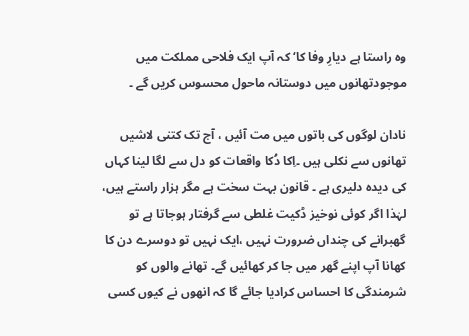وہ راستا ہے دیارِ وفا کا‘ کہ آپ ایک فلاحی مملکت میں موجودتھانوں میں دوستانہ ماحول محسوس کریں گے ۔

نادان لوگوں کی باتوں میں مت آئیں ، آج تک کتنی لاشیں تھانوں سے نکلی ہیں ۔اِکا دُکا واقعات کو دل سے لگا لینا کہاں کی دیدہ دلیری ہے ۔ قانون بہت سخت ہے مگر ہزار راستے ہیں، لہٰذا اگر کوئی نوخیز ڈکیت غلطی سے گرفتار ہوجاتا ہے تو گھبرانے کی چنداں ضرورت نہیں ،ایک نہیں تو دوسرے دن کا کھانا آپ اپنے گھر میں جا کر کھائیں گے۔ تھانے والوں کو شرمندگی کا احساس کرادیا جائے گا کہ انھوں نے کیوں کسی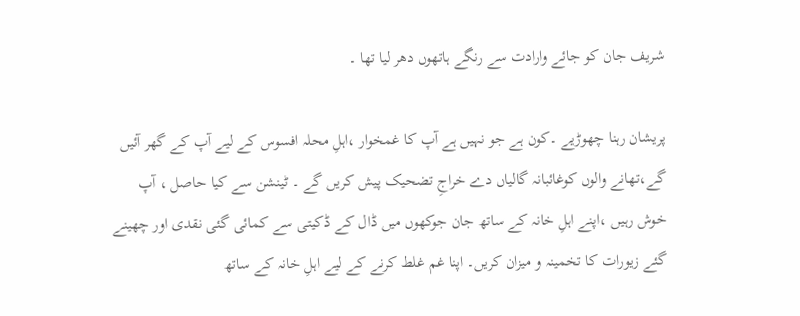شریف جان کو جائے وارادت سے رنگے ہاتھوں دھر لیا تھا ۔

پریشان رہنا چھوڑیے ۔کون ہے جو نہیں ہے آپ کا غمخوار ،اہلِ محلہ افسوس کے لیے آپ کے گھر آئیں گے،تھانے والوں کوغائبانہ گالیاں دے خراجِ تضحیک پیش کریں گے ۔ ٹینشن سے کیا حاصل ، آپ خوش رہیں ،اپنے اہلِ خانہ کے ساتھ جان جوکھوں میں ڈال کے ڈکیتی سے کمائی گئی نقدی اور چھینے گئے زیورات کا تخمینہ و میزان کریں۔ اپنا غم غلط کرنے کے لیے اہلِ خانہ کے ساتھ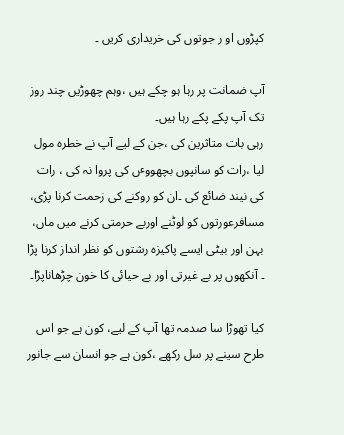کپڑوں او ر جوتوں کی خریداری کریں ۔

آپ ضمانت پر رہا ہو چکے ہیں ،وہم چھوڑیں چند روز تک آپ پکے پکے رہا ہیں۔
رہی بات متاثرین کی ،جن کے لیے آپ نے خطرہ مول لیا ،رات کو سانپوں بچھووٴں کی پروا نہ کی ، رات کی نیند ضائع کی ۔ان کو روکنے کی زحمت کرنا پڑی، مسافرعورتوں کو لوٹنے اوربے حرمتی کرنے میں ماں، بہن اور بیٹی ایسے پاکیزہ رشتوں کو نظر انداز کرنا پڑا ۔ آنکھوں پر بے غیرتی اور بے حیائی کا خون چڑھاناپڑا۔

کیا تھوڑا سا صدمہ تھا آپ کے لیے، کون ہے جو اس طرح سینے پر سل رکھے ،کون ہے جو انسان سے جانور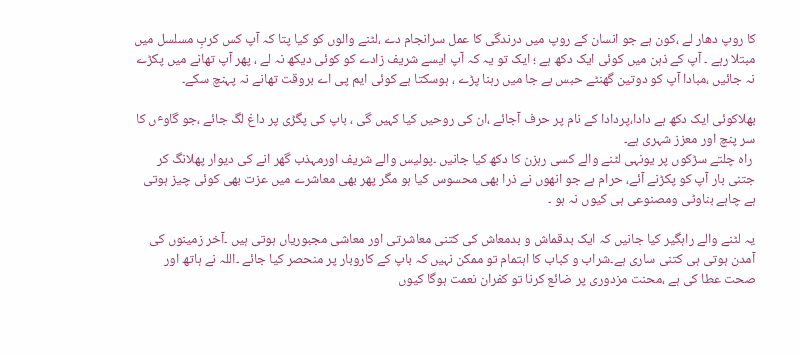کا روپ دھار لے ،کون ہے جو انسان کے روپ میں درندگی کا عمل سرانجام دے ،لٹنے والوں کو کیا پتا کہ آپ کس کربِ مسلسل میں مبتلا رہے ۔ آپ کے ذہن میں کوئی ایک دکھ ہے ؛ ایک تو یہ کہ آپ ایسے شریف زادے کو کوئی دیکھ نہ لے ، پھر آپ تھانے میں پکڑے نہ جائیں ،مبادا آپ کو دوتین گھنٹے حبس بے جا میں رہنا پڑے ، ہوسکتا ہے کوئی ایم پی اے بروقت تھانے نہ پہنچ سکے۔

بھلاکوئی ایک دکھ ہے دادا،پردادا کے نام پر حرف آجائے ،ان کی روحیں کیا کہیں گی ، باپ کی پگڑی پر داغ لگ جائے ،جو گاوٴں کا سر پنچ اور معزز شہری ہے۔
 راہ چلتے سڑکوں پر یونہی لٹنے والے کسی رہزن کا دکھ کیا جانیں ۔پولیس والے شریف اورمہذب گھر انے کی دیوار پھلانگ کر جتنی بار آپ کو پکڑنے آئے، حرام ہے جو انھوں نے ذرا بھی محسوس کیا ہو مگر پھر بھی معاشرے میں عزت بھی کوئی چیز ہوتی ہے چاہے بناوٹی ومصنوعی ہی کیوں نہ ہو ۔

یہ لٹنے والے راہگیر کیا جانیں کہ ایک بدقماش و بدمعاش کی کتنی معاشرتی اور معاشی مجبوریاں ہوتی ہیں ۔آخر زمینوں کی آمدن ہوتی ہی کتنی ساری ہے۔شراب و کباب کا اہتمام تو ممکن نہیں کہ باپ کے کاروبار پر منحصر کیا جائے ۔اللہ نے ہاتھ اور صحت عطا کی ہے ،محنت مزدوری پر ضائع کرنا تو کفران نعمت ہوگا کیوں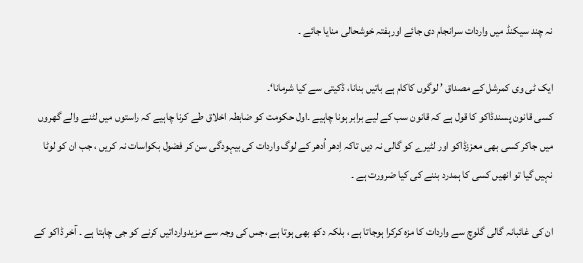نہ چند سیکنڈ میں واردات سرانجام دی جائے اورہفتہ خوشحالی منایا جائے ۔

ایک ٹی وی کمرشل کے مصداق ’ لوگوں کاکام ہے باتیں بنانا، ڈکیتی سے کیا شرمانا‘۔
کسی قانون پسندڈاکو کا قول ہے کہ قانون سب کے لیے برابر ہونا چاہیے ۔اول حکومت کو ضابطہ اخلاق طے کرنا چاہیے کہ راستوں میں لٹنے والے گھروں میں جاکر کسی بھی معززڈاکو اور لٹیرے کو گالی نہ دیں تاکہ اِدھر اُدھر کے لوگ واردات کی بیہودگی سن کر فضول بکواسات نہ کریں ، جب ان کو لوٹا نہیں گیا تو انھیں کسی کا ہمدرد بننے کی کیا ضرورت ہے ۔

ان کی غائبانہ گالی گلوچ سے واردات کا مزہ کرکرا ہوجاتا ہے ، بلکہ دکھ بھی ہوتا ہے ،جس کی وجہ سے مزیدوارداتیں کرنے کو جی چاہتا ہے ۔ آخر ڈاکو کے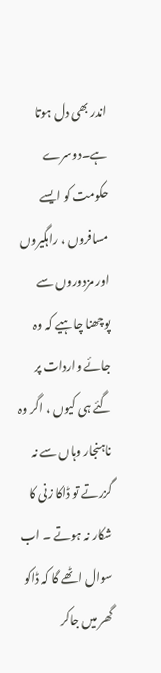اندر بھی دل ہوتا ہے۔دوسرے حکومت کو ایسے مسافروں ، راہگیروں اور مزدوروں سے پوچھنا چاہیے کہ وہ جائے واردات پر گئے ہی کیوں ، اگر وہ ناہنجار وہاں سے نہ گزرتے تو ڈاکا زنی کا شکار نہ ہوتے ۔ اب سوال اٹھے گا کہ ڈاکو گھر میں جاکر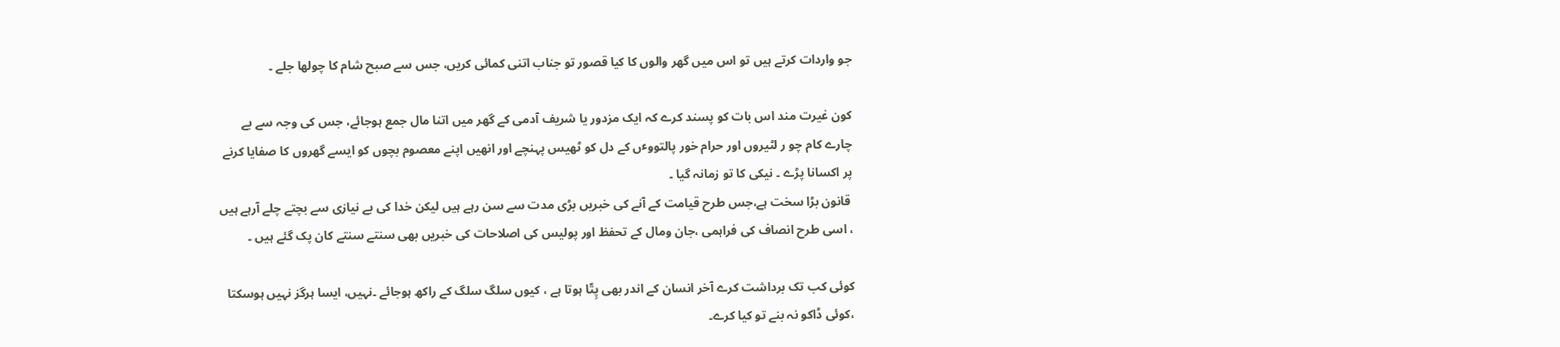جو واردات کرتے ہیں تو اس میں گھر والوں کا کیا قصور تو جناب اتنی کمائی کریں، جس سے صبح شام کا چولھا جلے ۔

کون غیرت مند اس بات کو پسند کرے کہ ایک مزدور یا شریف آدمی کے گھر میں اتنا مال جمع ہوجائے، جس کی وجہ سے بے چارے کام چو ر لٹیروں اور حرام خور پالتووٴں کے دل کو ٹھیس پہنچے اور انھیں اپنے معصوم بچوں کو ایسے گھروں کا صفایا کرنے پر اکسانا پڑے ۔ نیکی کا تو زمانہ گیا ۔
 قانون بڑا سخت ہے،جس طرح قیامت کے آنے کی خبریں بڑی مدت سے سن رہے ہیں لیکن خدا کی بے نیازی سے بچتے چلے آرہے ہیں ، اسی طرح انصاف کی فراہمی ،جان ومال کے تحفظ اور پولیس کی اصلاحات کی خبریں بھی سنتے سنتے کان پک گئے ہیں ۔

کوئی کب تک برداشت کرے آخر انسان کے اندر بھی پِتّا ہوتا ہے ، کیوں سلگ سلگ کے راکھ ہوجائے ۔نہیں، ایسا ہرگز نہیں ہوسکتا ،کوئی ڈاکو نہ بنے تو کیا کرے۔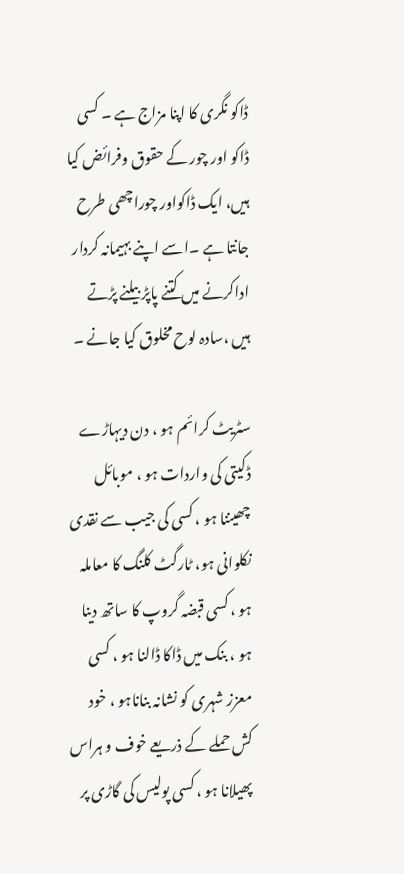ڈاکو نگری کا اپنا مزاج ہے ۔ کسی ڈاکو اور چور کے حقوق وفرائض کیا ہیں، ایک ڈاکواور چوراچھی طرح جانتا ہے ۔اسے اپنے بہیمانہ کردار اداکرنے میں کتنے پاپڑ بیلنے پڑتے ہیں ،سادہ لوح مخلوق کیا جانے ۔

سٹریٹ کرائم ہو ، دن دیہاڑے ڈکیتی کی واردات ہو ، موبائل چھیننا ہو ، کسی کی جیب سے نقدی نکلوانی ہو، ٹارگٹ کلنگ کا معاملہ ہو ، کسی قبضہ گروپ کا ساتھ دینا ہو ، بنک میں ڈاکا ڈالنا ہو ، کسی معزز شہری کو نشانہ بناناہو ، خود کش حملے کے ذریعے خوف و ہراس پھیلانا ہو ، کسی پولیس کی گاڑی پر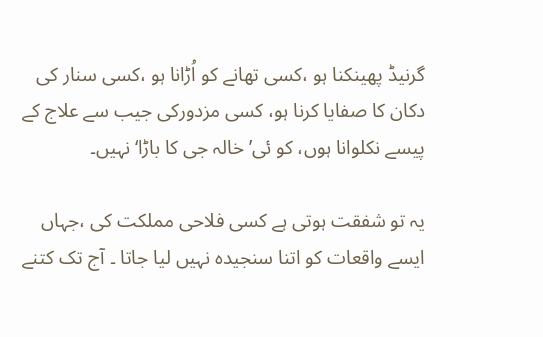گرنیڈ پھینکنا ہو ،کسی تھانے کو اُڑانا ہو ،کسی سنار کی دکان کا صفایا کرنا ہو، کسی مزدورکی جیب سے علاج کے پیسے نکلوانا ہوں، کو ئی’ خالہ جی کا باڑا‘ نہیں۔

یہ تو شفقت ہوتی ہے کسی فلاحی مملکت کی ،جہاں ایسے واقعات کو اتنا سنجیدہ نہیں لیا جاتا ۔ آج تک کتنے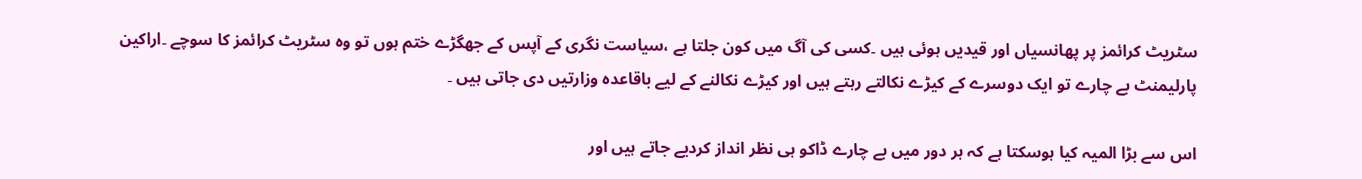سٹریٹ کرائمز پر پھانسیاں اور قیدیں ہوئی ہیں ۔کسی کی آگ میں کون جلتا ہے ،سیاست نگری کے آپس کے جھگڑے ختم ہوں تو وہ سٹریٹ کرائمز کا سوچے ۔اراکین پارلیمنٹ بے چارے تو ایک دوسرے کے کیڑے نکالتے رہتے ہیں اور کیڑے نکالنے کے لیے باقاعدہ وزارتیں دی جاتی ہیں ۔

اس سے بڑا المیہ کیا ہوسکتا ہے کہ ہر دور میں بے چارے ڈاکو ہی نظر انداز کردیے جاتے ہیں اور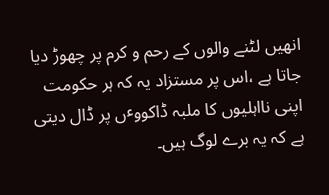انھیں لٹنے والوں کے رحم و کرم پر چھوڑ دیا جاتا ہے ،اس پر مستزاد یہ کہ ہر حکومت اپنی نااہلیوں کا ملبہ ڈاکووٴں پر ڈال دیتی ہے کہ یہ برے لوگ ہیں۔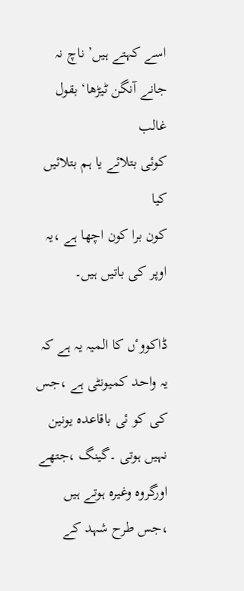اسے کہتے ہیں’ ناچ نہ جانے آنگن ٹیڑھا‘ بقول غالب
کوئی بتلائے یا ہم بتلائیں کیا
کون برا کون اچھا ہے ،یہ اوپر کی باتیں ہیں۔

ڈاکووٴں کا المیہ یہ ہے کہ یہ واحد کمیونٹی ہے ،جس کی کو ئی باقاعدہ یونین نہیں ہوتی ۔گینگ ،جتھے اورگروہ وغیرہ ہوتے ہیں ،جس طرح شہد کے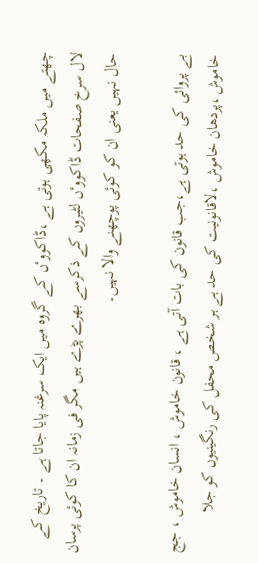چھتے میں ملکہ مکھی ہوتی ہے ،ڈاکووٴں کے گروہ میں ایک سرغنہ پایا جاتا ہے ۔ تاریخ کے لال سرخ صفحات ڈاکووٴں لٹیروں کے ذکرسے بھرے پڑے ہیں مگر فی زمانہ ان کا کوئی پرسان حال نہیں یعنی ان کو کوئی پوچھنے والا نہیں۔

بے پروائی کی حد ہوتی ہے،جب قانون کی بات آتی ہے ، قانون خاموش ، انسان خاموش ، جج خاموش ،پردھان خاموش ،لاقانونیت کی حد ہے ہر شخص محفل کی رنگینیوں کو جلا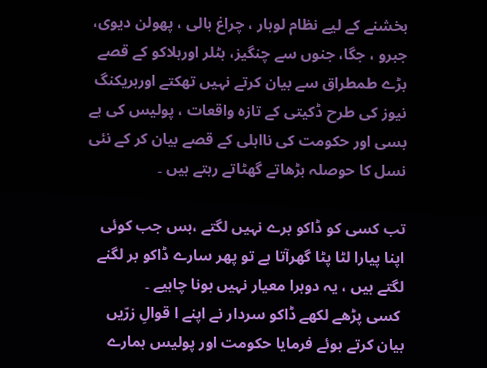بخشنے کے لیے نظام لوہار ، چراغ بالی ، پھولن دیوی، جبرو ، جگا، جنوں سے چنگیز، ہٹلر اورہلاکو کے قصے بڑے طمطراق سے بیان کرتے نہیں تھکتے اوربریکنگ نیوز کی طرح ڈکیتی کے تازہ واقعات ، پولیس کی بے بسی اور حکومت کی نااہلی کے قصے بیان کر کے نئی نسل کا حوصلہ بڑھاتے گھٹاتے رہتے ہیں ۔

تب کسی کو ڈاکو برے نہیں لگتے ،بس جب کوئی اپنا پیارا لٹا پٹا گھرآتا ہے تو پھر سارے ڈاکو بر لگنے لگتے ہیں ، یہ دوہرا معیار نہیں ہونا چاہیے ۔
 کسی پڑھے لکھے ڈاکو سردار نے اپنے ا قوالِ زرّیں بیان کرتے ہوئے فرمایا حکومت اور پولیس ہمارے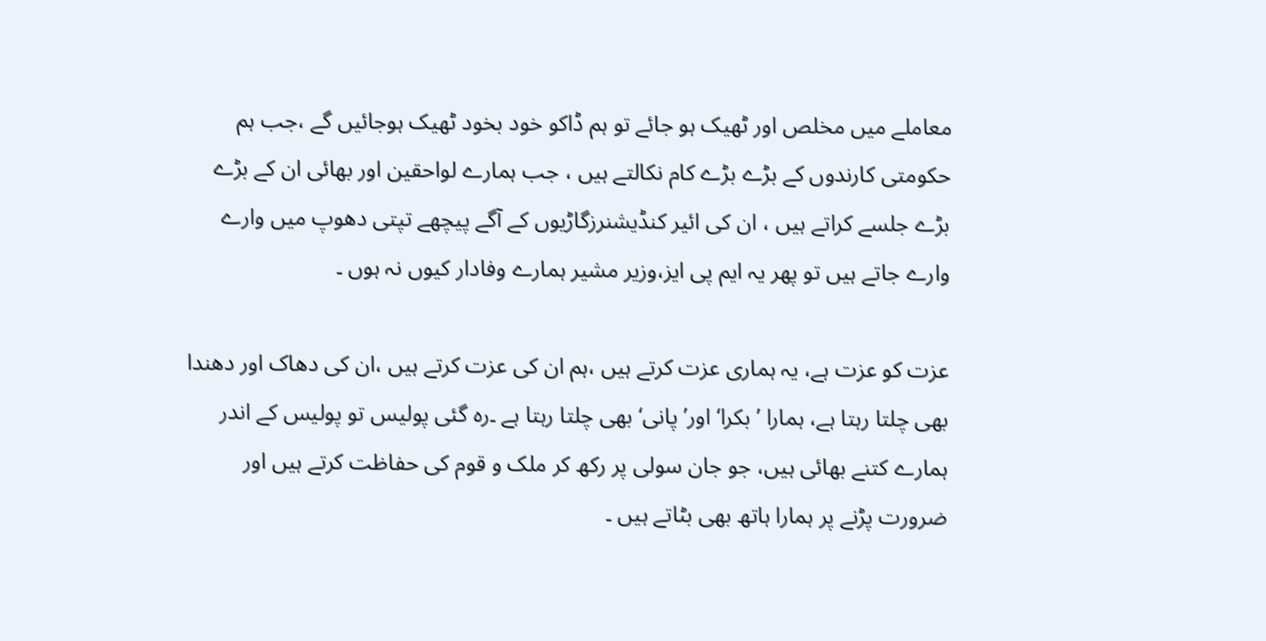معاملے میں مخلص اور ٹھیک ہو جائے تو ہم ڈاکو خود بخود ٹھیک ہوجائیں گے ،جب ہم حکومتی کارندوں کے بڑے بڑے کام نکالتے ہیں ، جب ہمارے لواحقین اور بھائی ان کے بڑے بڑے جلسے کراتے ہیں ، ان کی ائیر کنڈیشنرزگاڑیوں کے آگے پیچھے تپتی دھوپ میں وارے وارے جاتے ہیں تو پھر یہ ایم پی ایز،وزیر مشیر ہمارے وفادار کیوں نہ ہوں ۔

عزت کو عزت ہے، یہ ہماری عزت کرتے ہیں ،ہم ان کی عزت کرتے ہیں ،ان کی دھاک اور دھندا بھی چلتا رہتا ہے، ہمارا ’ بکرا‘ اور’ پانی‘ بھی چلتا رہتا ہے ۔رہ گئی پولیس تو پولیس کے اندر ہمارے کتنے بھائی ہیں، جو جان سولی پر رکھ کر ملک و قوم کی حفاظت کرتے ہیں اور ضرورت پڑنے پر ہمارا ہاتھ بھی بٹاتے ہیں ۔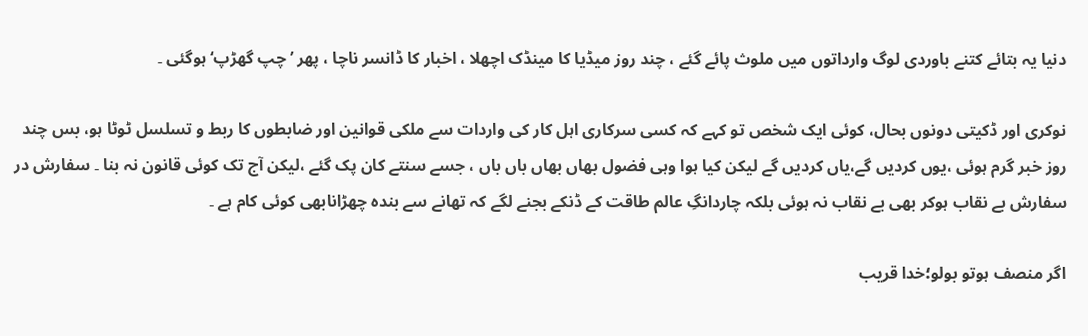دنیا یہ بتائے کتنے باوردی لوگ وارداتوں میں ملوث پائے گئے ، چند روز میڈیا کا مینڈک اچھلا ، اخبار کا ڈانسر ناچا ، پھر ’چپ گھڑپ‘ ہوگئی ۔

نوکری اور ڈکیتی دونوں بحال، کوئی ایک شخص تو کہے کہ کسی سرکاری اہل کار کی واردات سے ملکی قوانین اور ضابطوں کا ربط و تسلسل ٹوٹا ہو، بس چند روز خبر گرم ہوئی ،یوں کردیں گے،یاں کردیں گے لیکن کیا ہوا وہی فضول بھاں بھاں باں باں ، جسے سنتے کان پک گئے ،لیکن آج تک کوئی قانون نہ بنا ۔ سفارش در سفارش بے نقاب ہوکر بھی بے نقاب نہ ہوئی بلکہ چاردانگِ عالم طاقت کے ڈنکے بجنے لگے کہ تھانے سے بندہ چھڑانابھی کوئی کام ہے ۔

اگر منصف ہوتو بولو؛خدا قریب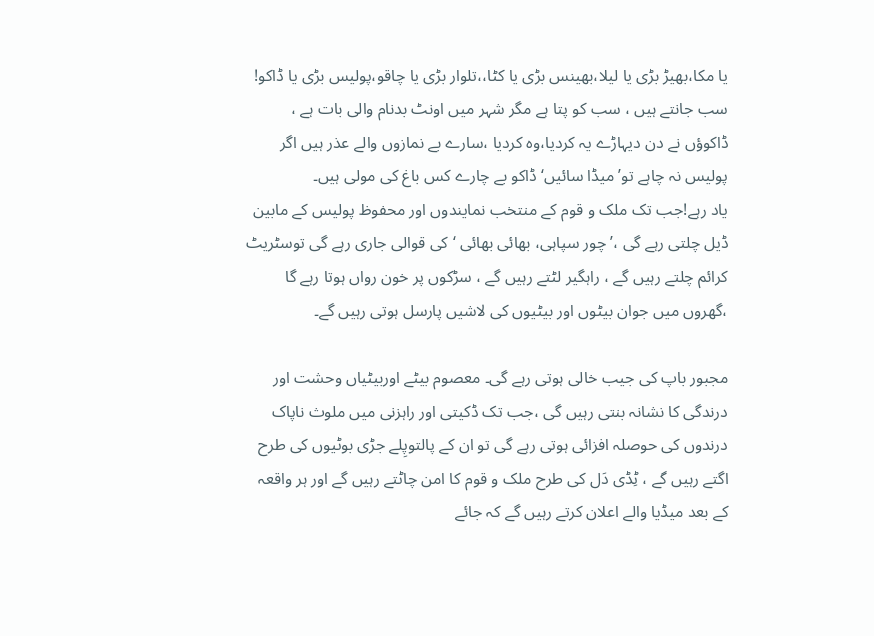یا مکا،بھیڑ بڑی یا لیلا،بھینس بڑی یا کٹا،،تلوار بڑی یا چاقو،پولیس بڑی یا ڈاکو! سب جانتے ہیں ، سب کو پتا ہے مگر شہر میں اونٹ بدنام والی بات ہے ، ڈاکوؤں نے دن دیہاڑے یہ کردیا،وہ کردیا ،سارے بے نمازوں والے عذر ہیں اگر پولیس نہ چاہے تو’ میڈا سائیں‘ ڈاکو بے چارے کس باغ کی مولی ہیں۔
یاد رہے!جب تک ملک و قوم کے منتخب نمایندوں اور محفوظ پولیس کے مابین ڈیل چلتی رہے گی ،’چور سپاہی، بھائی بھائی ‘کی قوالی جاری رہے گی توسٹریٹ کرائم چلتے رہیں گے ، راہگیر لٹتے رہیں گے ، سڑکوں پر خون رواں ہوتا رہے گا ،گھروں میں جوان بیٹوں اور بیٹیوں کی لاشیں پارسل ہوتی رہیں گے۔

مجبور باپ کی جیب خالی ہوتی رہے گی۔ معصوم بیٹے اوربیٹیاں وحشت اور درندگی کا نشانہ بنتی رہیں گی ،جب تک ڈکیتی اور راہزنی میں ملوث ناپاک درندوں کی حوصلہ افزائی ہوتی رہے گی تو ان کے پالتوپِلے جڑی بوٹیوں کی طرح اگتے رہیں گے ، ٹِڈی دَل کی طرح ملک و قوم کا امن چاٹتے رہیں گے اور ہر واقعہ کے بعد میڈیا والے اعلان کرتے رہیں گے کہ جائے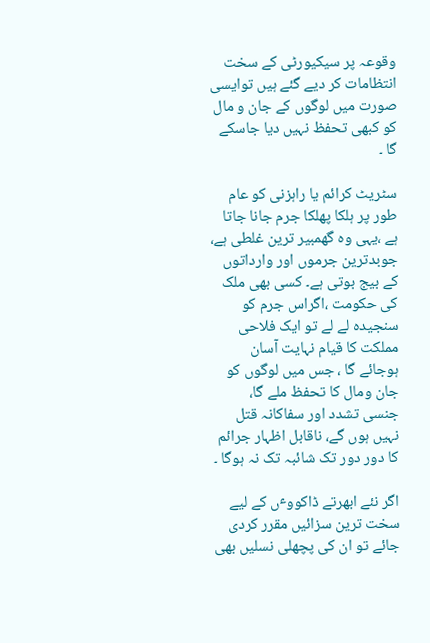وقوعہ پر سیکیورٹی کے سخت انتظامات کر دیے گئے ہیں توایسی صورت میں لوگوں کے جان و مال کو کبھی تحفظ نہیں دیا جاسکے گا ۔

سٹریٹ کرائم یا راہزنی کو عام طور پر ہلکا پھلکا جرم جانا جاتا ہے ،یہی وہ گھمبیر ترین غلطی ہے، جوبدترین جرموں اور وارداتوں کے بیج بوتی ہے۔ کسی بھی ملک کی حکومت ،اگراس جرم کو سنجیدہ لے لے تو ایک فلاحی مملکت کا قیام نہایت آسان ہوجائے گا ، جس میں لوگوں کو جان ومال کا تحفظ ملے گا، جنسی تشدد اور سفاکانہ قتل نہیں ہوں گے، ناقابل اظہار جرائم کا دور دور تک شائبہ تک نہ ہوگا ۔

اگر نئے ابھرتے ڈاکووٴں کے لیے سخت ترین سزائیں مقرر کردی جائے تو ان کی پچھلی نسلیں بھی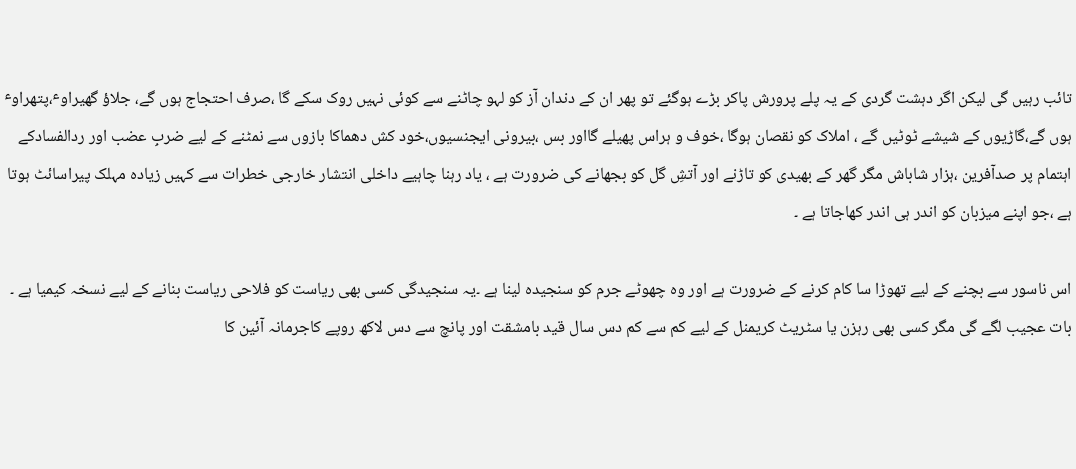تائب رہیں گی لیکن اگر دہشت گردی کے یہ پلے پرورش پاکر بڑے ہوگئے تو پھر ان کے دندان آز کو لہو چاٹنے سے کوئی نہیں روک سکے گا ،صرف احتجاج ہوں گے، جلاؤ گھیراوٴ،پتھراوٴ ہوں گے،گاڑیوں کے شیشے ٹوٹیں گے ، املاک کو نقصان ہوگا ،خوف و ہراس پھیلے گااور بس ،بیرونی ایجنسیوں،خود کش دھماکا بازوں سے نمٹنے کے لیے ضربِ عضب اور ردالفسادکے اہتمام پر صدآفرین ،ہزار شاباش مگر گھر کے بھیدی کو تاڑنے اور آتشِ گل کو بجھانے کی ضرورت ہے ، یاد رہنا چاہیے داخلی انتشار خارجی خطرات سے کہیں زیادہ مہلک پیراسائٹ ہوتا ہے ،جو اپنے میزبان کو اندر ہی اندر کھاجاتا ہے ۔

اس ناسور سے بچنے کے لیے تھوڑا سا کام کرنے کے ضرورت ہے اور وہ چھوٹے جرم کو سنجیدہ لینا ہے ۔یہ سنجیدگی کسی بھی ریاست کو فلاحی ریاست بنانے کے لیے نسخہ کیمیا ہے ۔
بات عجیب لگے گی مگر کسی بھی رہزن یا سٹریٹ کریمنل کے لیے کم سے کم دس سال قید بامشقت اور پانچ سے دس لاکھ روپے کاجرمانہ آئین کا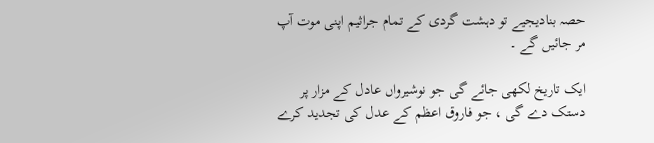حصہ بنادیجیے تو دہشت گردی کے تمام جراثیم اپنی موت آپ مر جائیں گے ۔

ایک تاریخ لکھی جائے گی جو نوشیرواں عادل کے مزار پر دستک دے گی ، جو فاروق اعظم کے عدل کی تجدید کرے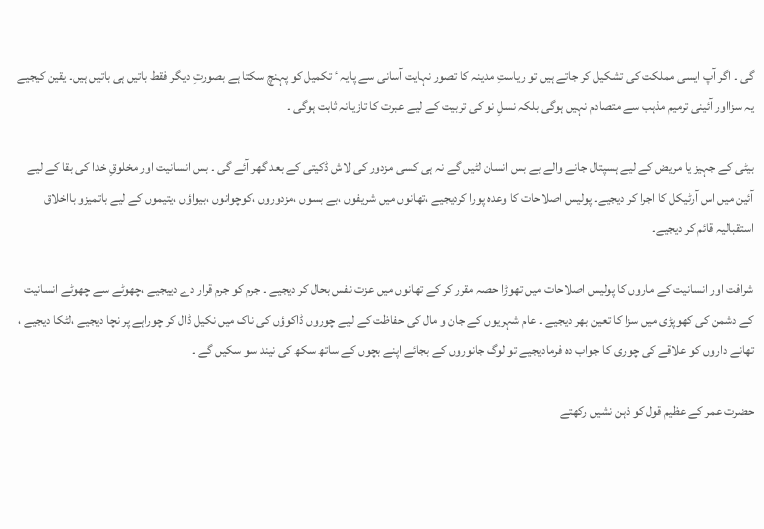گی ۔ اگر آپ ایسی مملکت کی تشکیل کر جاتے ہیں تو ریاستِ مدینہ کا تصور نہایت آسانی سے پایہ ٴ تکمیل کو پہنچ سکتا ہے بصورتِ دیگر فقط باتیں ہی باتیں ہیں۔ یقین کیجیے یہ سزااور آئینی ترمیم مذہب سے متصادم نہیں ہوگی بلکہ نسلِ نو کی تربیت کے لیے عبرت کا تازیانہ ثابت ہوگی ۔

بیٹی کے جہیز یا مریض کے لیے ہسپتال جانے والے بے بس انسان لٹیں گے نہ ہی کسی مزدور کی لاش ڈکیتی کے بعد گھر آئے گی ۔ بس انسانیت اور مخلوقِ خدا کی بقا کے لیے آئین میں اس آرٹیکل کا اجرا کر دیجیے۔ پولیس اصلاحات کا وعدہ پورا کردیجیے ،تھانوں میں شریفوں ،بے بسوں ،مزدوروں ،کوچوانوں ،بیواؤں ،یتیموں کے لیے باتمیزو بااخلاق استقبالیہ قائم کر دیجیے۔

شرافت اور انسانیت کے ماروں کا پولیس اصلاحات میں تھوڑا حصہ مقرر کر کے تھانوں میں عزت نفس بحال کر دیجیے ۔ جرم کو جرم قرار دے دییجیے ،چھوٹے سے چھوٹے انسانیت کے دشمن کی کھوپڑی میں سزا کا تعین بھر دیجیے ۔ عام شہریوں کے جان و مال کی حفاظت کے لیے چوروں ڈاکوؤں کی ناک میں نکیل ڈال کر چوراہے پر نچا دیجیے ،لٹکا دیجیے ، تھانے داروں کو علاقے کی چوری کا جواب دہ فرمادیجیے تو لوگ جانوروں کے بجائے اپنے بچوں کے ساتھ سکھ کی نیند سو سکیں گے ۔

حضرت عمر کے عظیم قول کو ذہن نشیں رکھتے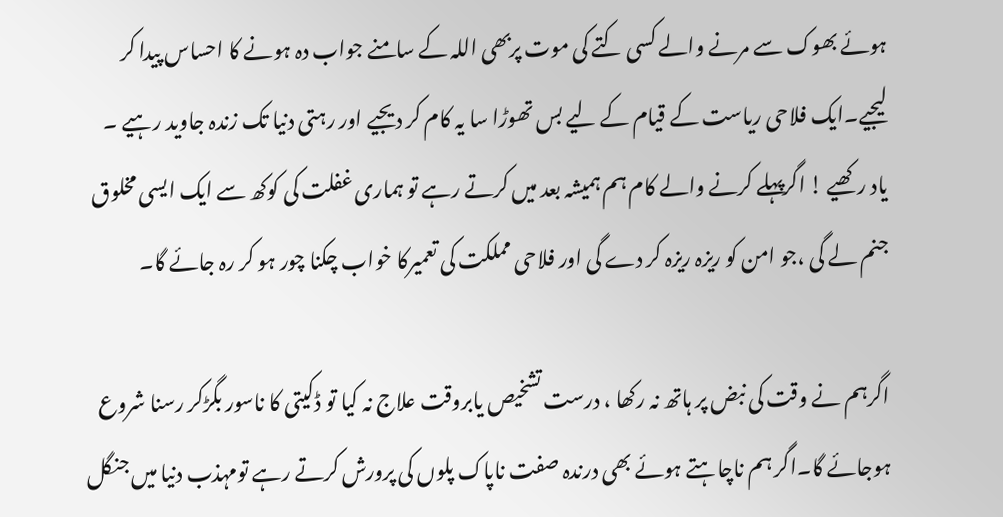ہوئے بھوک سے مرنے والے کسی کتے کی موت پربھی اللہ کے سامنے جواب دہ ہونے کا احساس پیدا کر لیجیے۔ایک فلاحی ریاست کے قیام کے لیے بس تھوڑا سا یہ کام کر دیجیے اور رہتی دنیا تک زندہ جاوید رہیے ۔
یاد رکھیے ! اگرپہلے کرنے والے کام ہم ہمیشہ بعد میں کرتے رہے تو ہماری غفلت کی کوکھ سے ایک ایسی مخلوق جنم لے گی ،جو امن کو ریزہ ریزہ کر دے گی اور فلاحی مملکت کی تعمیرکا خواب چکنا چور ہو کر رہ جائے گا۔

اگرہم نے وقت کی نبض پر ہاتھ نہ رکھا ، درست تشخیص یابروقت علاج نہ کیا تو ڈکیتی کا ناسور بگڑکر رسنا شروع ہوجائے گا۔اگر ہم ناچاہتے ہوئے بھی درندہ صفت ناپاک پلوں کی پرورش کرتے رہے تومہذب دنیا میں جنگل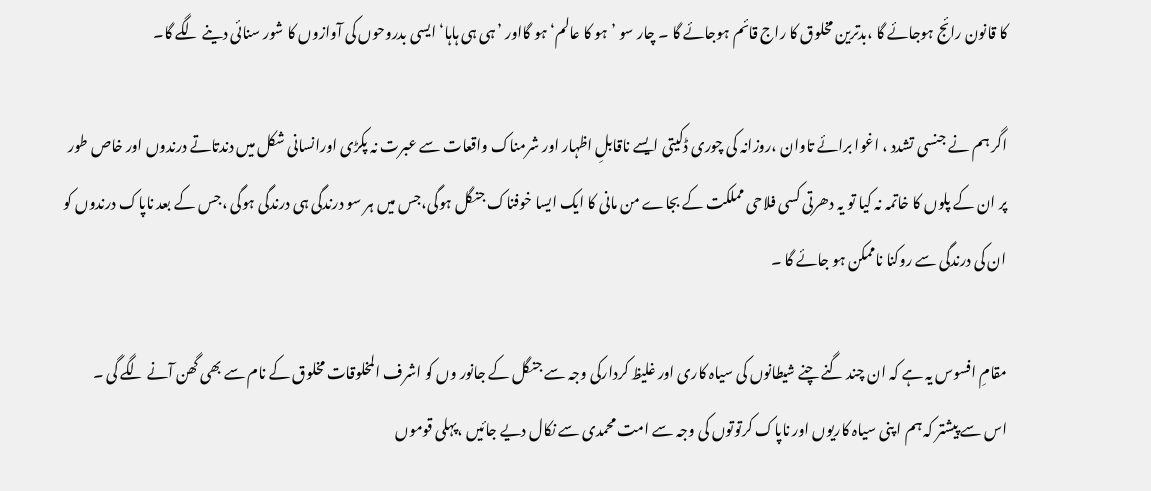کا قانون رائج ہوجائے گا ،بدترین مخلوق کا راج قائم ہوجائے گا ۔ چار سو ’ہو کا عالم‘ ہو گااور ’ہی ہی ہاہا‘ ایسی بدروحوں کی آوازوں کا شور سنائی دینے لگے گا۔

اگر ہم نے جنسی تشدد ، اغوا برائے تاوان ،روزانہ کی چوری ڈکیتی ایسے ناقابلِ اظہار اور شرمناک واقعات سے عبرت نہ پکڑی اورانسانی شکل میں دندتاتے درندوں اور خاص طور پر ان کے پلوں کا خاتمہ نہ کیا تو یہ دھرتی کسی فلاحی مملکت کے بجاے من مانی کا ایک ایسا خوفناک جنگل ہوگی،جس میں ہر سو درندگی ہی درندگی ہوگی ،جس کے بعد ناپاک درندوں کو ان کی درندگی سے روکنا ناممکن ہو جائے گا ۔

مقامِ افسوس یہ ہے کہ ان چند گنے چنے شیطانوں کی سیاہ کاری اور غلیظ کردارکی وجہ سے جنگل کے جانور وں کو اشرف المخلوقات مخلوق کے نام سے بھی گھن آنے لگے گی ۔
اس سے پیشتر کہ ہم ا پنی سیاہ کاریوں اور ناپاک کرتوتوں کی وجہ سے امت محمدی سے نکال دیے جائیں ،پہلی قوموں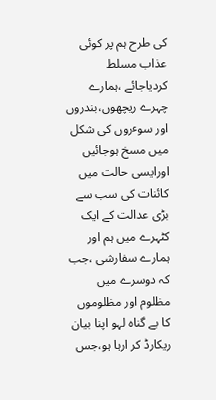کی طرح ہم پر کوئی عذاب مسلط کردیاجائے ،ہمارے چہرے ریچھوں،بندروں اور سوٴروں کی شکل میں مسخ ہوجائیں اورایسی حالت میں کائنات کی سب سے بڑی عدالت کے ایک کٹہرے میں ہم اور ہمارے سفارشی ،جب کہ دوسرے میں مظلوم اور مظلوموں کا بے گناہ لہو اپنا بیان ریکارڈ کر ارہا ہو،جس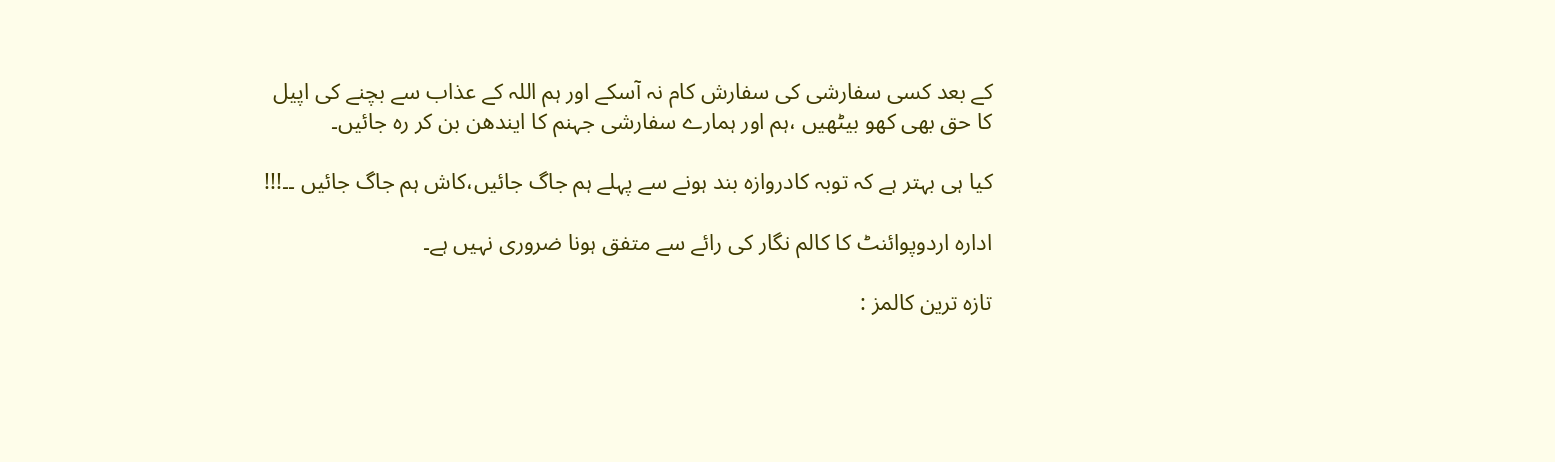کے بعد کسی سفارشی کی سفارش کام نہ آسکے اور ہم اللہ کے عذاب سے بچنے کی اپیل کا حق بھی کھو بیٹھیں ،ہم اور ہمارے سفارشی جہنم کا ایندھن بن کر رہ جائیں۔

کیا ہی بہتر ہے کہ توبہ کادروازہ بند ہونے سے پہلے ہم جاگ جائیں،کاش ہم جاگ جائیں ۔۔!!!

ادارہ اردوپوائنٹ کا کالم نگار کی رائے سے متفق ہونا ضروری نہیں ہے۔

تازہ ترین کالمز :